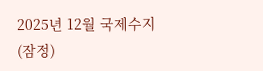2025년 12월 국제수지(잠정)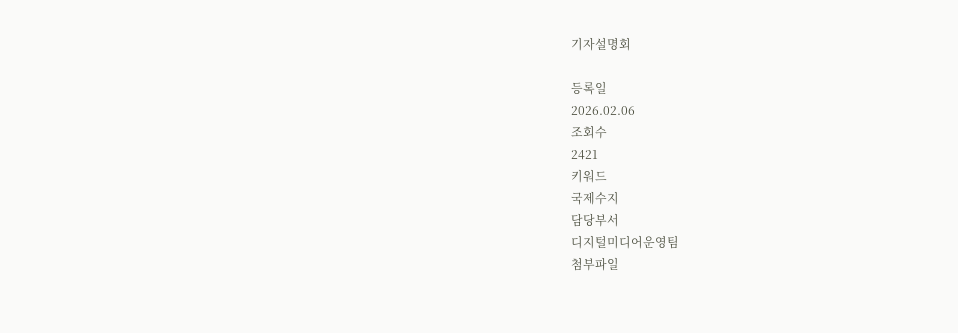기자설명회

등록일
2026.02.06
조회수
2421
키워드
국제수지
담당부서
디지털미디어운영팀
첨부파일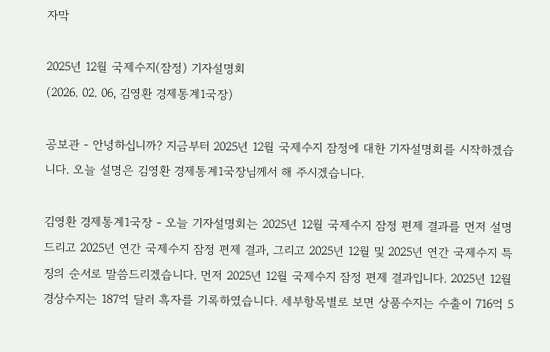자막

2025년 12월 국제수지(잠정) 기자설명회
(2026. 02. 06, 김영환 경제통계1국장)

공보관 - 안녕하십니까? 지금부터 2025년 12월 국제수지 잠정에 대한 기자설명회를 시작하겠습니다. 오늘 설명은 김영환 경제통계1국장님께서 해 주시겠습니다.

김영환 경제통계1국장 - 오늘 기자설명회는 2025년 12월 국제수지 잠정 편제 결과를 먼저 설명드리고 2025년 연간 국제수지 잠정 편제 결과, 그리고 2025년 12월 및 2025년 연간 국제수지 특징의 순서로 말씀드리겠습니다. 먼저 2025년 12월 국제수지 잠정 편제 결과입니다. 2025년 12월 경상수지는 187억 달러 흑자를 기록하였습니다. 세부항목별로 보면 상품수지는 수출이 716억 5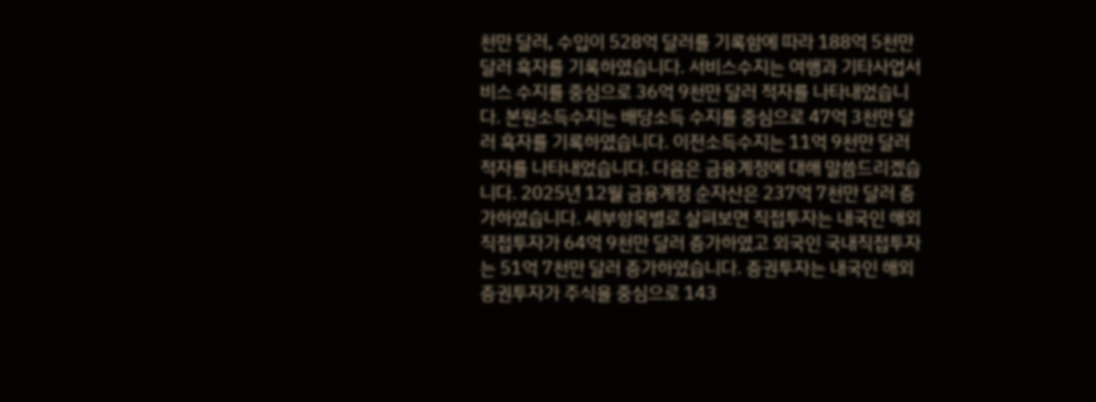천만 달러, 수입이 528억 달러를 기록함에 따라 188억 5천만 달러 흑자를 기록하였습니다. 서비스수지는 여행과 기타사업서비스 수지를 중심으로 36억 9천만 달러 적자를 나타내었습니다. 본원소득수지는 배당소득 수지를 중심으로 47억 3천만 달러 흑자를 기록하였습니다. 이전소득수지는 11억 9천만 달러 적자를 나타내었습니다. 다음은 금융계정에 대해 말씀드리겠습니다. 2025년 12월 금융계정 순자산은 237억 7천만 달러 증가하였습니다. 세부항목별로 살펴보면 직접투자는 내국인 해외직접투자가 64억 9천만 달러 증가하였고 외국인 국내직접투자는 51억 7천만 달러 증가하였습니다. 증권투자는 내국인 해외증권투자가 주식을 중심으로 143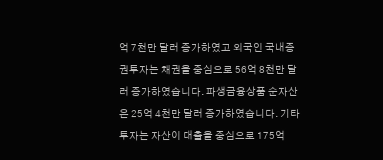억 7천만 달러 증가하였고 외국인 국내증권투자는 채권을 중심으로 56억 8천만 달러 증가하였습니다. 파생금융상품 순자산은 25억 4천만 달러 증가하였습니다. 기타투자는 자산이 대출을 중심으로 175억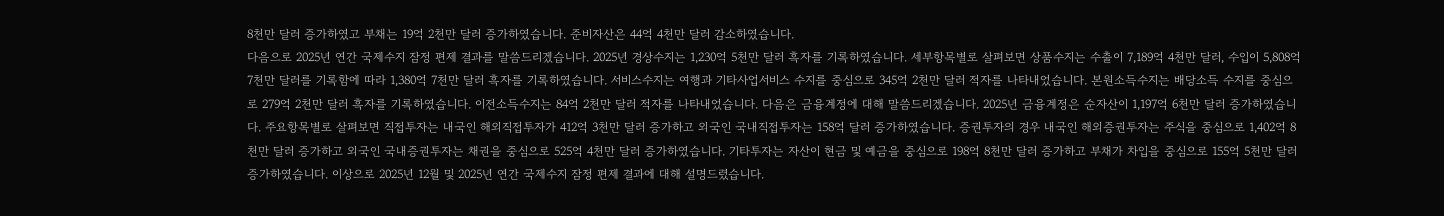8천만 달러 증가하였고 부채는 19억 2천만 달러 증가하였습니다. 준비자산은 44억 4천만 달러 감소하였습니다.
다음으로 2025년 연간 국제수지 잠정 편제 결과를 말씀드리겠습니다. 2025년 경상수지는 1,230억 5천만 달러 흑자를 기록하였습니다. 세부항목별로 살펴보면 상품수지는 수출이 7,189억 4천만 달러, 수입이 5,808억 7천만 달러를 기록함에 따라 1,380억 7천만 달러 흑자를 기록하였습니다. 서비스수지는 여행과 기타사업서비스 수지를 중심으로 345억 2천만 달러 적자를 나타내었습니다. 본원소득수지는 배당소득 수지를 중심으로 279억 2천만 달러 흑자를 기록하였습니다. 이전소득수지는 84억 2천만 달러 적자를 나타내었습니다. 다음은 금융계정에 대해 말씀드리겠습니다. 2025년 금융계정은 순자산이 1,197억 6천만 달러 증가하였습니다. 주요항목별로 살펴보면 직접투자는 내국인 해외직접투자가 412억 3천만 달러 증가하고 외국인 국내직접투자는 158억 달러 증가하였습니다. 증권투자의 경우 내국인 해외증권투자는 주식을 중심으로 1,402억 8천만 달러 증가하고 외국인 국내증권투자는 채권을 중심으로 525억 4천만 달러 증가하였습니다. 기타투자는 자산이 현금 및 예금을 중심으로 198억 8천만 달러 증가하고 부채가 차입을 중심으로 155억 5천만 달러 증가하였습니다. 이상으로 2025년 12월 및 2025년 연간 국제수지 잠정 편제 결과에 대해 설명드렸습니다.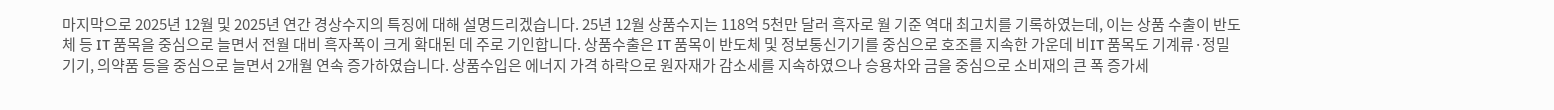마지막으로 2025년 12월 및 2025년 연간 경상수지의 특징에 대해 설명드리겠습니다. 25년 12월 상품수지는 118억 5천만 달러 흑자로 월 기준 역대 최고치를 기록하였는데, 이는 상품 수출이 반도체 등 IT 품목을 중심으로 늘면서 전월 대비 흑자폭이 크게 확대된 데 주로 기인합니다. 상품수출은 IT 품목이 반도체 및 정보통신기기를 중심으로 호조를 지속한 가운데 비IT 품목도 기계류·정밀기기, 의약품 등을 중심으로 늘면서 2개월 연속 증가하였습니다. 상품수입은 에너지 가격 하락으로 원자재가 감소세를 지속하였으나 승용차와 금을 중심으로 소비재의 큰 폭 증가세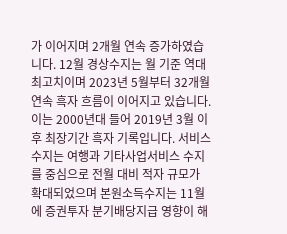가 이어지며 2개월 연속 증가하였습니다. 12월 경상수지는 월 기준 역대 최고치이며 2023년 5월부터 32개월 연속 흑자 흐름이 이어지고 있습니다. 이는 2000년대 들어 2019년 3월 이후 최장기간 흑자 기록입니다. 서비스수지는 여행과 기타사업서비스 수지를 중심으로 전월 대비 적자 규모가 확대되었으며 본원소득수지는 11월에 증권투자 분기배당지급 영향이 해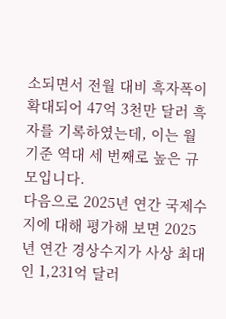소되면서 전월 대비 흑자폭이 확대되어 47억 3천만 달러 흑자를 기록하였는데, 이는 월 기준 역대 세 번째로 높은 규모입니다.
다음으로 2025년 연간 국제수지에 대해 평가해 보면 2025년 연간 경상수지가 사상 최대인 1,231억 달러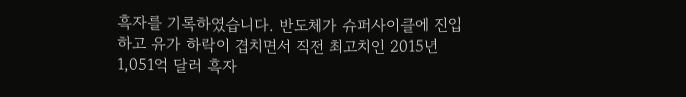흑자를 기록하였습니다. 반도체가 슈퍼사이클에 진입하고 유가 하락이 겹치면서 직전 최고치인 2015년 1,051억 달러 흑자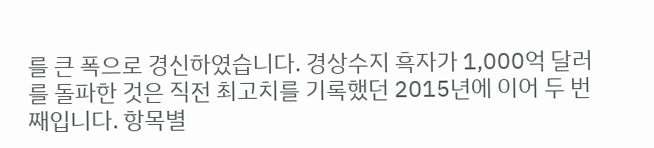를 큰 폭으로 경신하였습니다. 경상수지 흑자가 1,000억 달러를 돌파한 것은 직전 최고치를 기록했던 2015년에 이어 두 번째입니다. 항목별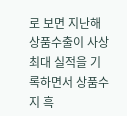로 보면 지난해 상품수출이 사상 최대 실적을 기록하면서 상품수지 흑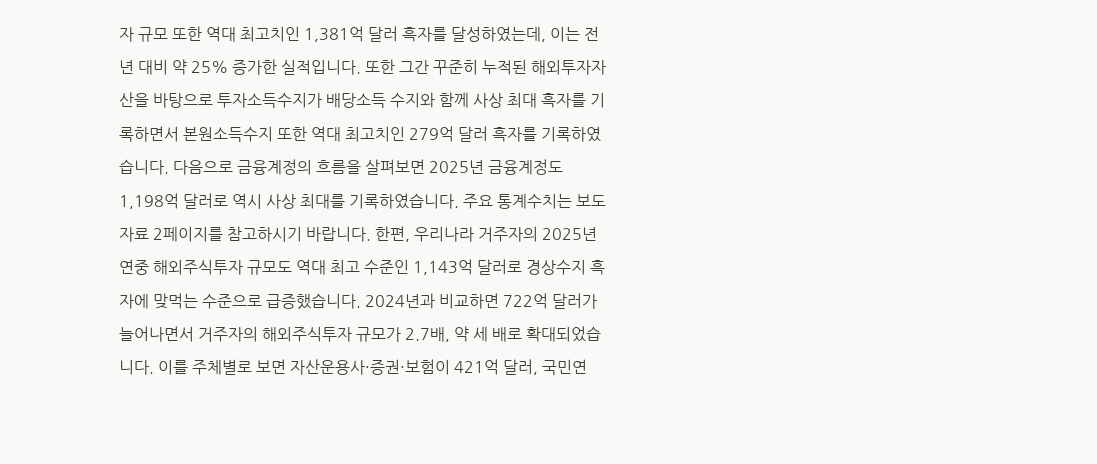자 규모 또한 역대 최고치인 1,381억 달러 흑자를 달성하였는데, 이는 전년 대비 약 25% 증가한 실적입니다. 또한 그간 꾸준히 누적된 해외투자자산을 바탕으로 투자소득수지가 배당소득 수지와 함께 사상 최대 흑자를 기록하면서 본원소득수지 또한 역대 최고치인 279억 달러 흑자를 기록하였습니다. 다음으로 금융계정의 흐름을 살펴보면 2025년 금융계정도 1,198억 달러로 역시 사상 최대를 기록하였습니다. 주요 통계수치는 보도자료 2페이지를 참고하시기 바랍니다. 한편, 우리나라 거주자의 2025년 연중 해외주식투자 규모도 역대 최고 수준인 1,143억 달러로 경상수지 흑자에 맞먹는 수준으로 급증했습니다. 2024년과 비교하면 722억 달러가 늘어나면서 거주자의 해외주식투자 규모가 2.7배, 약 세 배로 확대되었습니다. 이를 주체별로 보면 자산운용사·증권·보험이 421억 달러, 국민연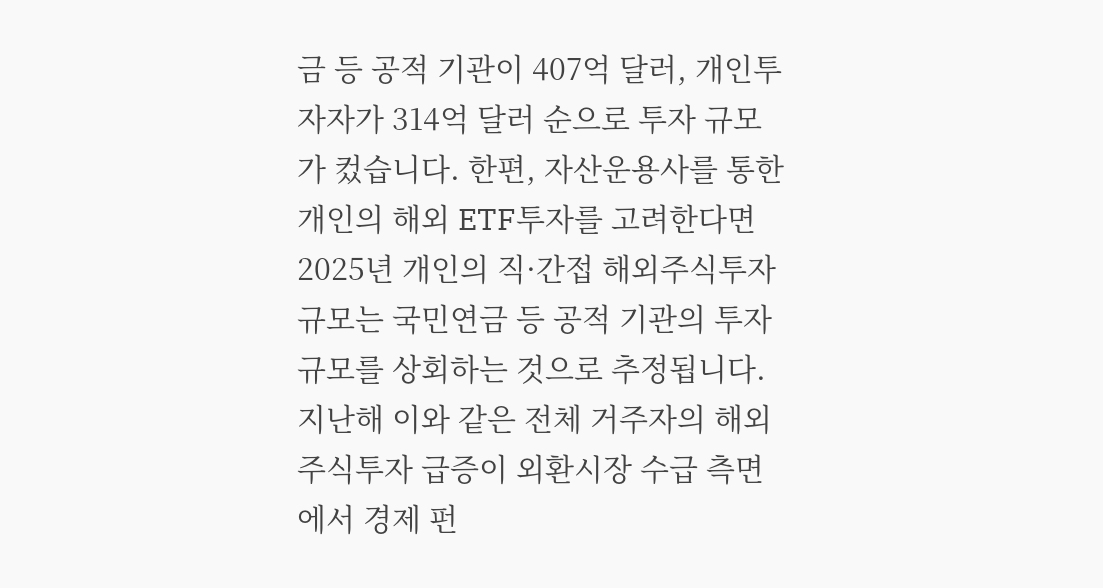금 등 공적 기관이 407억 달러, 개인투자자가 314억 달러 순으로 투자 규모가 컸습니다. 한편, 자산운용사를 통한 개인의 해외 ETF투자를 고려한다면 2025년 개인의 직·간접 해외주식투자 규모는 국민연금 등 공적 기관의 투자 규모를 상회하는 것으로 추정됩니다. 지난해 이와 같은 전체 거주자의 해외주식투자 급증이 외환시장 수급 측면에서 경제 펀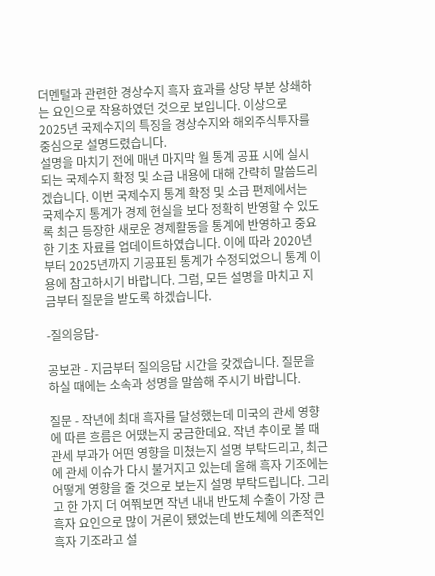더멘털과 관련한 경상수지 흑자 효과를 상당 부분 상쇄하는 요인으로 작용하였던 것으로 보입니다. 이상으로 2025년 국제수지의 특징을 경상수지와 해외주식투자를 중심으로 설명드렸습니다.
설명을 마치기 전에 매년 마지막 월 통계 공표 시에 실시되는 국제수지 확정 및 소급 내용에 대해 간략히 말씀드리겠습니다. 이번 국제수지 통계 확정 및 소급 편제에서는 국제수지 통계가 경제 현실을 보다 정확히 반영할 수 있도록 최근 등장한 새로운 경제활동을 통계에 반영하고 중요한 기초 자료를 업데이트하였습니다. 이에 따라 2020년부터 2025년까지 기공표된 통계가 수정되었으니 통계 이용에 참고하시기 바랍니다. 그럼, 모든 설명을 마치고 지금부터 질문을 받도록 하겠습니다.

-질의응답-

공보관 - 지금부터 질의응답 시간을 갖겠습니다. 질문을 하실 때에는 소속과 성명을 말씀해 주시기 바랍니다.

질문 - 작년에 최대 흑자를 달성했는데 미국의 관세 영향에 따른 흐름은 어땠는지 궁금한데요. 작년 추이로 볼 때 관세 부과가 어떤 영향을 미쳤는지 설명 부탁드리고, 최근에 관세 이슈가 다시 불거지고 있는데 올해 흑자 기조에는 어떻게 영향을 줄 것으로 보는지 설명 부탁드립니다. 그리고 한 가지 더 여쭤보면 작년 내내 반도체 수출이 가장 큰 흑자 요인으로 많이 거론이 됐었는데 반도체에 의존적인 흑자 기조라고 설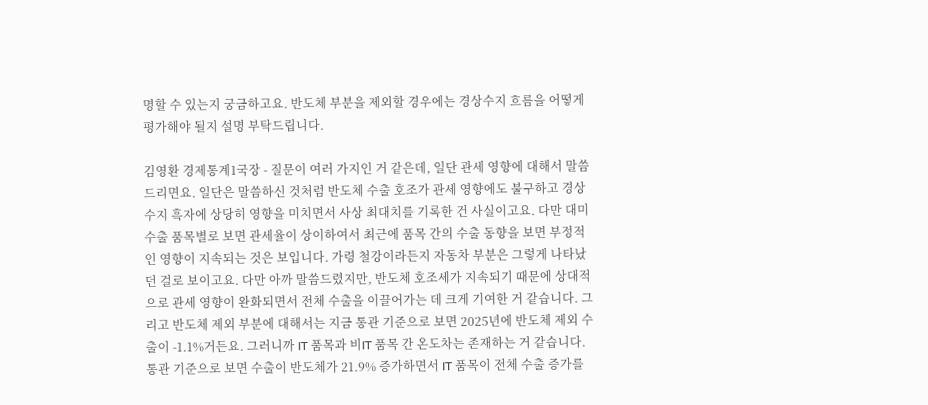명할 수 있는지 궁금하고요. 반도체 부분을 제외할 경우에는 경상수지 흐름을 어떻게 평가해야 될지 설명 부탁드립니다.

김영환 경제통계1국장 - 질문이 여러 가지인 거 같은데, 일단 관세 영향에 대해서 말씀드리면요. 일단은 말씀하신 것처럼 반도체 수출 호조가 관세 영향에도 불구하고 경상수지 흑자에 상당히 영향을 미치면서 사상 최대치를 기록한 건 사실이고요. 다만 대미수출 품목별로 보면 관세율이 상이하여서 최근에 품목 간의 수출 동향을 보면 부정적인 영향이 지속되는 것은 보입니다. 가령 철강이라든지 자동차 부분은 그렇게 나타났던 걸로 보이고요. 다만 아까 말씀드렸지만, 반도체 호조세가 지속되기 때문에 상대적으로 관세 영향이 완화되면서 전체 수출을 이끌어가는 데 크게 기여한 거 같습니다. 그리고 반도체 제외 부분에 대해서는 지금 통관 기준으로 보면 2025년에 반도체 제외 수출이 -1.1%거든요. 그러니까 IT 품목과 비IT 품목 간 온도차는 존재하는 거 같습니다. 통관 기준으로 보면 수출이 반도체가 21.9% 증가하면서 IT 품목이 전체 수출 증가를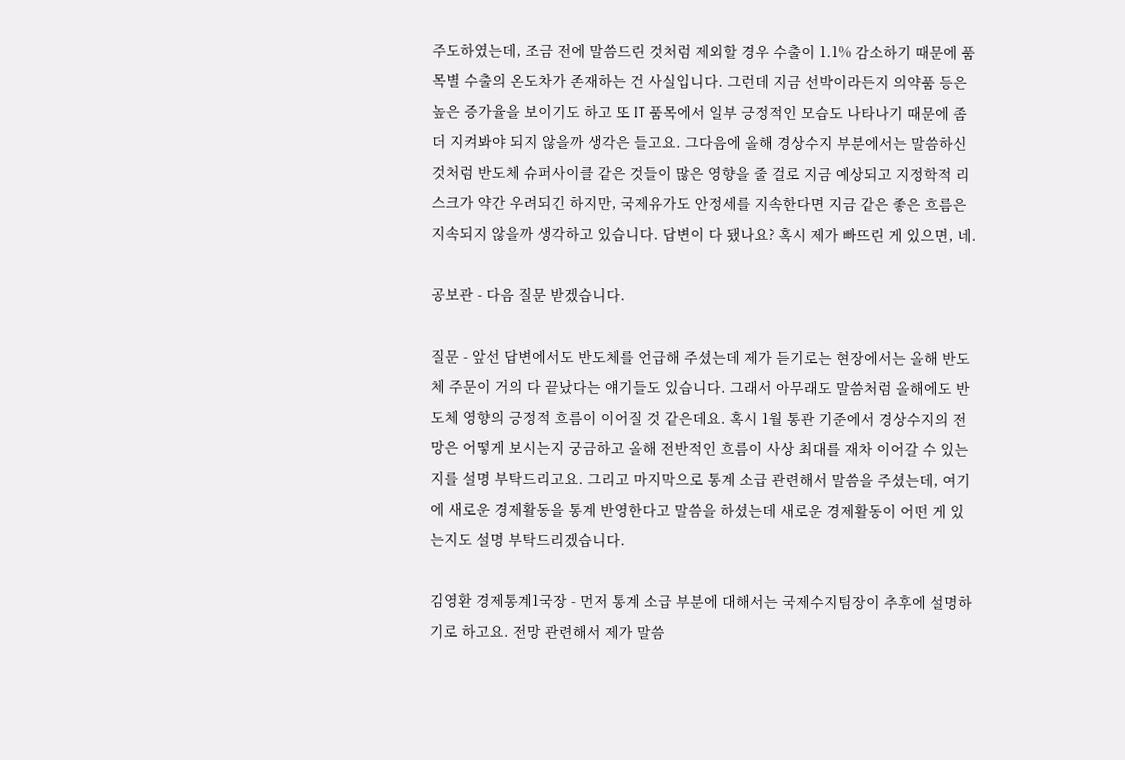주도하였는데, 조금 전에 말씀드린 것처럼 제외할 경우 수출이 1.1% 감소하기 때문에 품목별 수출의 온도차가 존재하는 건 사실입니다. 그런데 지금 선박이라든지 의약품 등은 높은 증가율을 보이기도 하고 또 IT 품목에서 일부 긍정적인 모습도 나타나기 때문에 좀 더 지켜봐야 되지 않을까 생각은 들고요. 그다음에 올해 경상수지 부분에서는 말씀하신 것처럼 반도체 슈퍼사이클 같은 것들이 많은 영향을 줄 걸로 지금 예상되고 지정학적 리스크가 약간 우려되긴 하지만, 국제유가도 안정세를 지속한다면 지금 같은 좋은 흐름은 지속되지 않을까 생각하고 있습니다. 답변이 다 됐나요? 혹시 제가 빠뜨린 게 있으면, 네.

공보관 - 다음 질문 받겠습니다.

질문 - 앞선 답변에서도 반도체를 언급해 주셨는데 제가 듣기로는 현장에서는 올해 반도체 주문이 거의 다 끝났다는 얘기들도 있습니다. 그래서 아무래도 말씀처럼 올해에도 반도체 영향의 긍정적 흐름이 이어질 것 같은데요. 혹시 1월 통관 기준에서 경상수지의 전망은 어떻게 보시는지 궁금하고 올해 전반적인 흐름이 사상 최대를 재차 이어갈 수 있는지를 설명 부탁드리고요. 그리고 마지막으로 통계 소급 관련해서 말씀을 주셨는데, 여기에 새로운 경제활동을 통계 반영한다고 말씀을 하셨는데 새로운 경제활동이 어떤 게 있는지도 설명 부탁드리겠습니다.

김영환 경제통계1국장 - 먼저 통계 소급 부분에 대해서는 국제수지팀장이 추후에 설명하기로 하고요. 전망 관련해서 제가 말씀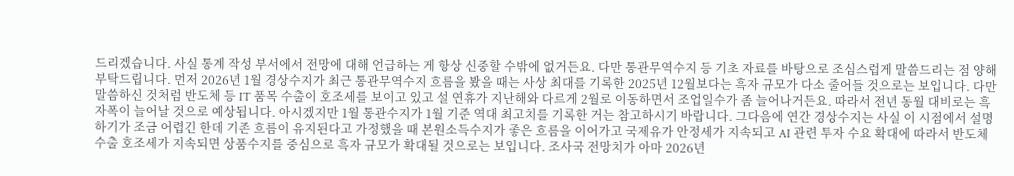드리겠습니다. 사실 통계 작성 부서에서 전망에 대해 언급하는 게 항상 신중할 수밖에 없거든요. 다만 통관무역수지 등 기초 자료를 바탕으로 조심스럽게 말씀드리는 점 양해 부탁드립니다. 먼저 2026년 1월 경상수지가 최근 통관무역수지 흐름을 봤을 때는 사상 최대를 기록한 2025년 12월보다는 흑자 규모가 다소 줄어들 것으로는 보입니다. 다만 말씀하신 것처럼 반도체 등 IT 품목 수출이 호조세를 보이고 있고 설 연휴가 지난해와 다르게 2월로 이동하면서 조업일수가 좀 늘어나거든요. 따라서 전년 동월 대비로는 흑자폭이 늘어날 것으로 예상됩니다. 아시겠지만 1월 통관수지가 1월 기준 역대 최고치를 기록한 거는 참고하시기 바랍니다. 그다음에 연간 경상수지는 사실 이 시점에서 설명하기가 조금 어렵긴 한데 기존 흐름이 유지된다고 가정했을 때 본원소득수지가 좋은 흐름을 이어가고 국제유가 안정세가 지속되고 AI 관련 투자 수요 확대에 따라서 반도체 수출 호조세가 지속되면 상품수지를 중심으로 흑자 규모가 확대될 것으로는 보입니다. 조사국 전망치가 아마 2026년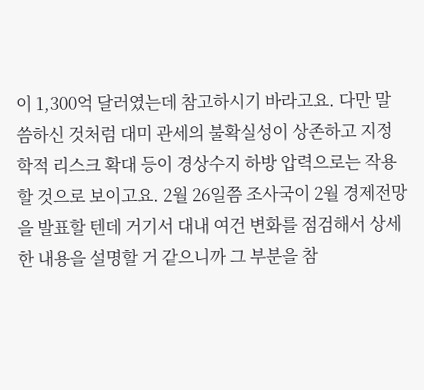이 1,300억 달러였는데 참고하시기 바라고요. 다만 말씀하신 것처럼 대미 관세의 불확실성이 상존하고 지정학적 리스크 확대 등이 경상수지 하방 압력으로는 작용할 것으로 보이고요. 2월 26일쯤 조사국이 2월 경제전망을 발표할 텐데 거기서 대내 여건 변화를 점검해서 상세한 내용을 설명할 거 같으니까 그 부분을 참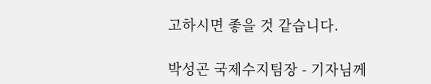고하시면 좋을 것 같습니다.

박성곤 국제수지팀장 - 기자님께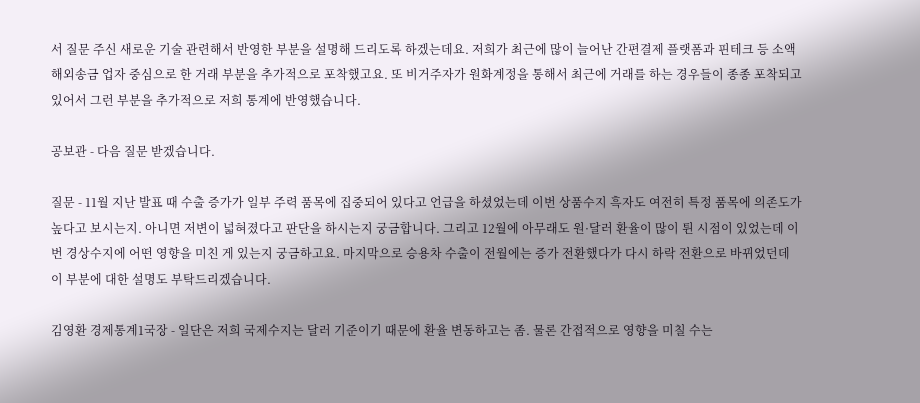서 질문 주신 새로운 기술 관련해서 반영한 부분을 설명해 드리도록 하겠는데요. 저희가 최근에 많이 늘어난 간편결제 플랫폼과 핀테크 등 소액 해외송금 업자 중심으로 한 거래 부분을 추가적으로 포착했고요. 또 비거주자가 원화계정을 통해서 최근에 거래를 하는 경우들이 종종 포착되고 있어서 그런 부분을 추가적으로 저희 통계에 반영했습니다.

공보관 - 다음 질문 받겠습니다.

질문 - 11월 지난 발표 때 수출 증가가 일부 주력 품목에 집중되어 있다고 언급을 하셨었는데 이번 상품수지 흑자도 여전히 특정 품목에 의존도가 높다고 보시는지. 아니면 저변이 넓혀졌다고 판단을 하시는지 궁금합니다. 그리고 12월에 아무래도 원·달러 환율이 많이 튄 시점이 있었는데 이번 경상수지에 어떤 영향을 미친 게 있는지 궁금하고요. 마지막으로 승용차 수출이 전월에는 증가 전환했다가 다시 하락 전환으로 바뀌었던데 이 부분에 대한 설명도 부탁드리겠습니다.

김영환 경제통계1국장 - 일단은 저희 국제수지는 달러 기준이기 때문에 환율 변동하고는 좀. 물론 간접적으로 영향을 미칠 수는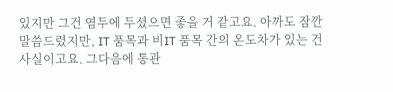있지만 그건 염두에 두셨으면 좋을 거 같고요. 아까도 잠깐 말씀드렸지만, IT 품목과 비IT 품목 간의 온도차가 있는 건 사실이고요. 그다음에 통관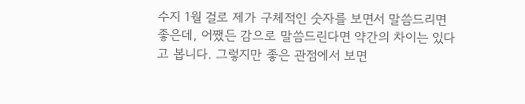수지 1월 걸로 제가 구체적인 숫자를 보면서 말씀드리면 좋은데, 어쨌든 감으로 말씀드린다면 약간의 차이는 있다고 봅니다. 그렇지만 좋은 관점에서 보면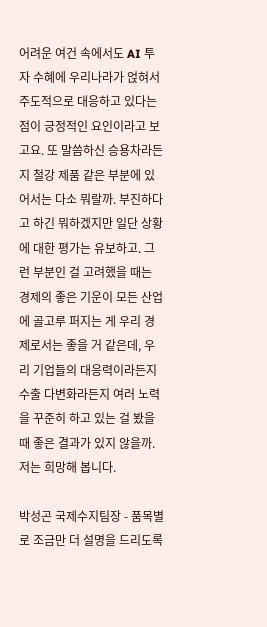어려운 여건 속에서도 AI 투자 수혜에 우리나라가 얹혀서 주도적으로 대응하고 있다는 점이 긍정적인 요인이라고 보고요. 또 말씀하신 승용차라든지 철강 제품 같은 부분에 있어서는 다소 뭐랄까. 부진하다고 하긴 뭐하겠지만 일단 상황에 대한 평가는 유보하고. 그런 부분인 걸 고려했을 때는 경제의 좋은 기운이 모든 산업에 골고루 퍼지는 게 우리 경제로서는 좋을 거 같은데, 우리 기업들의 대응력이라든지 수출 다변화라든지 여러 노력을 꾸준히 하고 있는 걸 봤을 때 좋은 결과가 있지 않을까. 저는 희망해 봅니다.

박성곤 국제수지팀장 - 품목별로 조금만 더 설명을 드리도록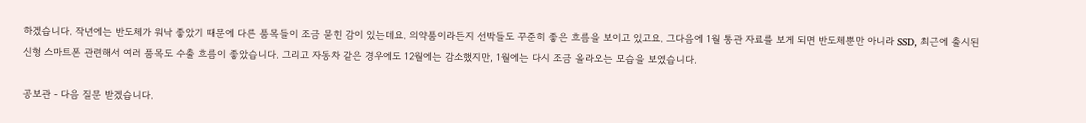하겠습니다. 작년에는 반도체가 워낙 좋았기 때문에 다른 품목들이 조금 묻힌 감이 있는데요. 의약품이라든지 선박들도 꾸준히 좋은 흐름을 보이고 있고요. 그다음에 1월 통관 자료를 보게 되면 반도체뿐만 아니라 SSD, 최근에 출시된 신형 스마트폰 관련해서 여러 품목도 수출 흐름이 좋았습니다. 그리고 자동차 같은 경우에도 12월에는 감소했지만, 1월에는 다시 조금 올라오는 모습을 보였습니다.

공보관 - 다음 질문 받겠습니다.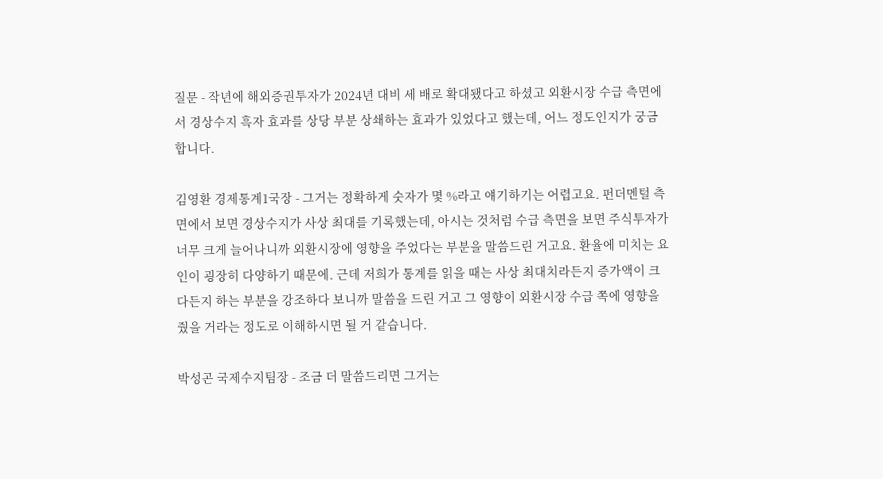질문 - 작년에 해외증권투자가 2024년 대비 세 배로 확대됐다고 하셨고 외환시장 수급 측면에서 경상수지 흑자 효과를 상당 부분 상쇄하는 효과가 있었다고 했는데, 어느 정도인지가 궁금합니다.

김영환 경제통계1국장 - 그거는 정확하게 숫자가 몇 %라고 얘기하기는 어렵고요. 펀더멘털 측면에서 보면 경상수지가 사상 최대를 기록했는데, 아시는 것처럼 수급 측면을 보면 주식투자가 너무 크게 늘어나니까 외환시장에 영향을 주었다는 부분을 말씀드린 거고요. 환율에 미치는 요인이 굉장히 다양하기 때문에. 근데 저희가 통계를 읽을 때는 사상 최대치라든지 증가액이 크다든지 하는 부분을 강조하다 보니까 말씀을 드린 거고 그 영향이 외환시장 수급 쪽에 영향을 줬을 거라는 정도로 이해하시면 될 거 같습니다.

박성곤 국제수지팀장 - 조금 더 말씀드리면 그거는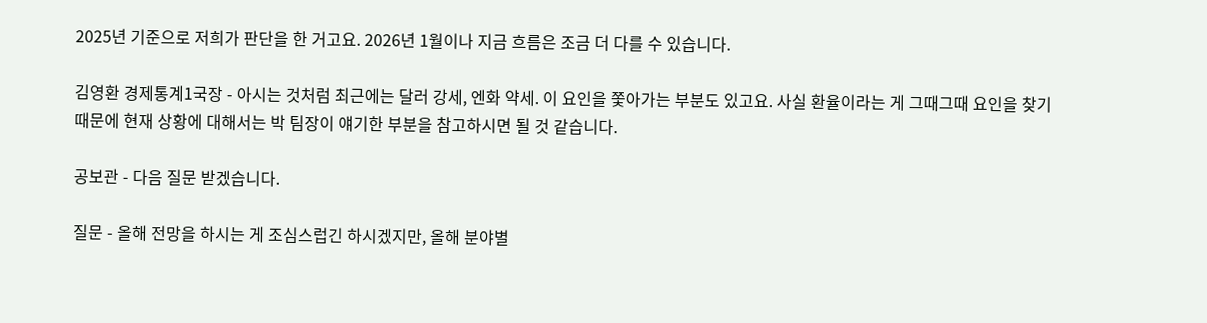2025년 기준으로 저희가 판단을 한 거고요. 2026년 1월이나 지금 흐름은 조금 더 다를 수 있습니다.

김영환 경제통계1국장 - 아시는 것처럼 최근에는 달러 강세, 엔화 약세. 이 요인을 쫓아가는 부분도 있고요. 사실 환율이라는 게 그때그때 요인을 찾기 때문에 현재 상황에 대해서는 박 팀장이 얘기한 부분을 참고하시면 될 것 같습니다.

공보관 - 다음 질문 받겠습니다.

질문 - 올해 전망을 하시는 게 조심스럽긴 하시겠지만, 올해 분야별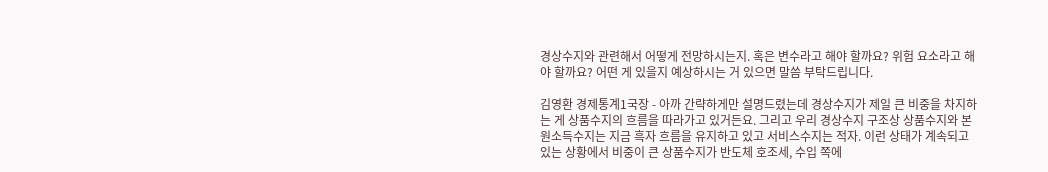경상수지와 관련해서 어떻게 전망하시는지. 혹은 변수라고 해야 할까요? 위험 요소라고 해야 할까요? 어떤 게 있을지 예상하시는 거 있으면 말씀 부탁드립니다.

김영환 경제통계1국장 - 아까 간략하게만 설명드렸는데 경상수지가 제일 큰 비중을 차지하는 게 상품수지의 흐름을 따라가고 있거든요. 그리고 우리 경상수지 구조상 상품수지와 본원소득수지는 지금 흑자 흐름을 유지하고 있고 서비스수지는 적자. 이런 상태가 계속되고 있는 상황에서 비중이 큰 상품수지가 반도체 호조세, 수입 쪽에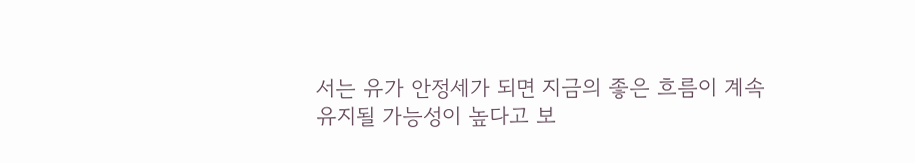서는 유가 안정세가 되면 지금의 좋은 흐름이 계속 유지될 가능성이 높다고 보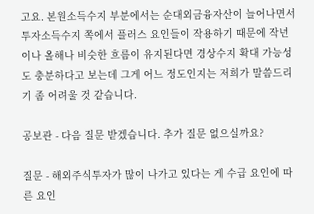고요. 본원소득수지 부분에서는 순대외금융자산이 늘어나면서 투자소득수지 쪽에서 플러스 요인들이 작용하기 때문에 작년이나 올해나 비슷한 흐름이 유지된다면 경상수지 확대 가능성도 충분하다고 보는데 그게 어느 정도인지는 저희가 말씀드리기 좀 어려울 것 같습니다.

공보관 - 다음 질문 받겠습니다. 추가 질문 없으실까요?

질문 - 해외주식투자가 많이 나가고 있다는 게 수급 요인에 따른 요인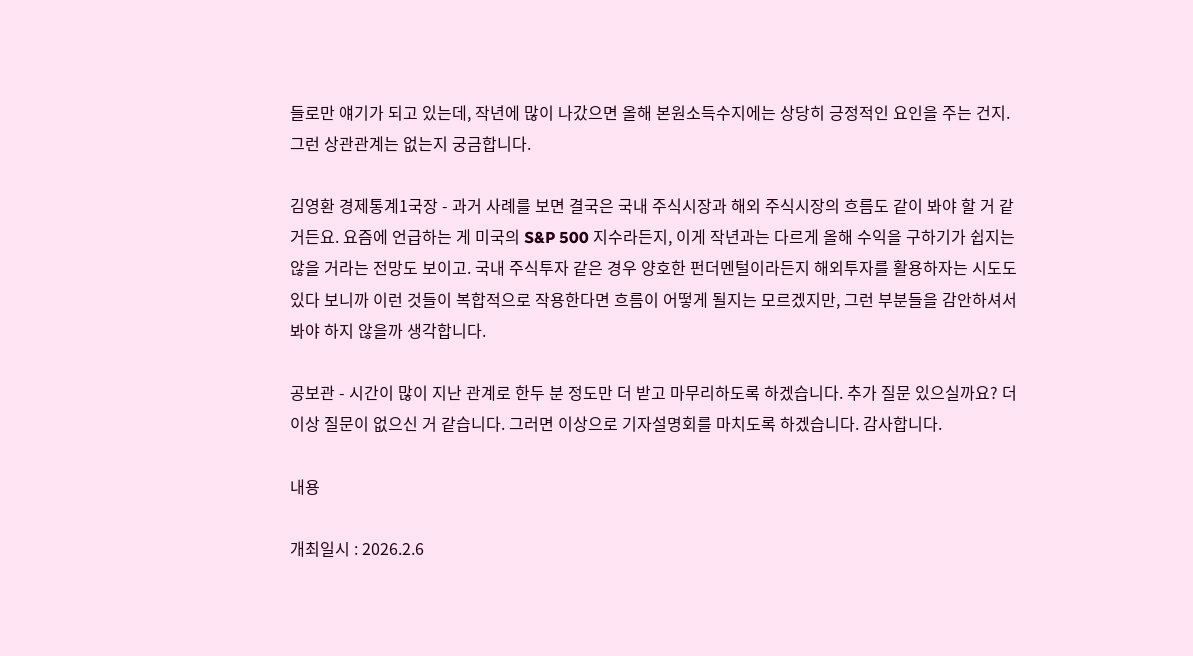들로만 얘기가 되고 있는데, 작년에 많이 나갔으면 올해 본원소득수지에는 상당히 긍정적인 요인을 주는 건지. 그런 상관관계는 없는지 궁금합니다.

김영환 경제통계1국장 - 과거 사례를 보면 결국은 국내 주식시장과 해외 주식시장의 흐름도 같이 봐야 할 거 같거든요. 요즘에 언급하는 게 미국의 S&P 500 지수라든지, 이게 작년과는 다르게 올해 수익을 구하기가 쉽지는 않을 거라는 전망도 보이고. 국내 주식투자 같은 경우 양호한 펀더멘털이라든지 해외투자를 활용하자는 시도도 있다 보니까 이런 것들이 복합적으로 작용한다면 흐름이 어떻게 될지는 모르겠지만, 그런 부분들을 감안하셔서 봐야 하지 않을까 생각합니다.

공보관 - 시간이 많이 지난 관계로 한두 분 정도만 더 받고 마무리하도록 하겠습니다. 추가 질문 있으실까요? 더 이상 질문이 없으신 거 같습니다. 그러면 이상으로 기자설명회를 마치도록 하겠습니다. 감사합니다.

내용

개최일시 : 2026.2.6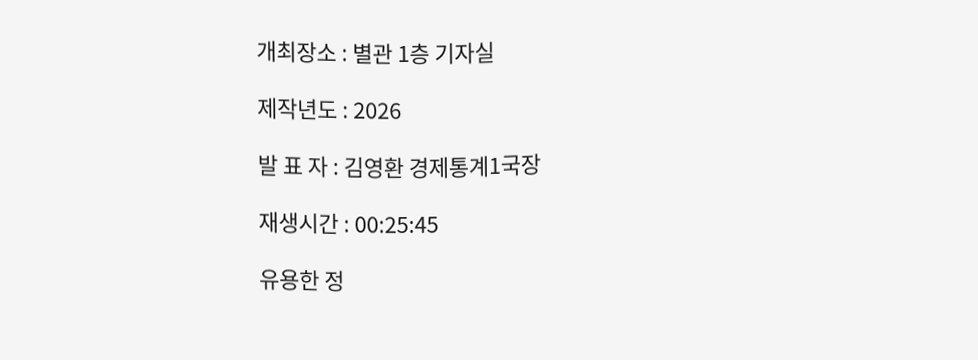개최장소 : 별관 1층 기자실

제작년도 : 2026

발 표 자 : 김영환 경제통계1국장

재생시간 : 00:25:45

유용한 정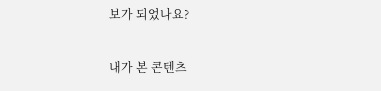보가 되었나요?

내가 본 콘텐츠